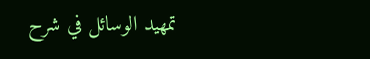تمهيد الوسائل في شرح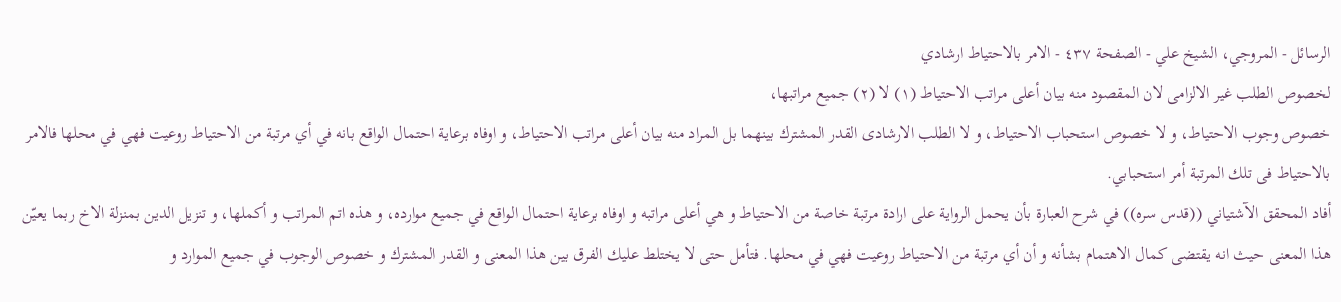الرسائل - المروجي، الشيخ علي - الصفحة ٤٣٧ - الامر بالاحتياط ارشادي
لخصوص الطلب غير الالزامى لان المقصود منه بيان أعلى مراتب الاحتياط (١) لا (٢) جميع مراتبها،
خصوص وجوب الاحتياط، و لا خصوص استحباب الاحتياط، و لا الطلب الارشادى القدر المشترك بينهما بل المراد منه بيان أعلى مراتب الاحتياط، و اوفاه برعاية احتمال الواقع بانه في أي مرتبة من الاحتياط روعيت فهي في محلها فالامر بالاحتياط فى تلك المرتبة أمر استحبابي.
أفاد المحقق الآشتياني ((قدس سره)) في شرح العبارة بأن يحمل الرواية على ارادة مرتبة خاصة من الاحتياط و هي أعلى مراتبه و اوفاه برعاية احتمال الواقع في جميع موارده، و هذه اتم المراتب و أكملها، و تنزيل الدين بمنزلة الاخ ربما يعيّن هذا المعنى حيث انه يقتضى كمال الاهتمام بشأنه و أن أي مرتبة من الاحتياط روعيت فهي في محلها. فتأمل حتى لا يختلط عليك الفرق بين هذا المعنى و القدر المشترك و خصوص الوجوب في جميع الموارد و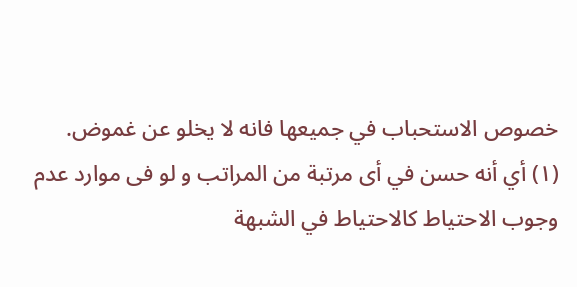خصوص الاستحباب في جميعها فانه لا يخلو عن غموض.
(١) أي أنه حسن في أى مرتبة من المراتب و لو فى موارد عدم وجوب الاحتياط كالاحتياط في الشبهة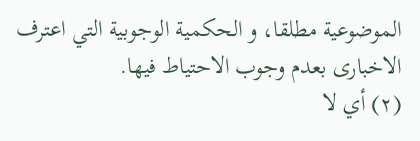الموضوعية مطلقا، و الحكمية الوجوبية التي اعترف الاخبارى بعدم وجوب الاحتياط فيها.
(٢) أي لا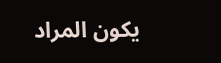يكون المراد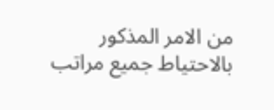من الامر المذكور بالاحتياط جميع مراتب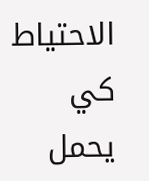الاحتياط كي يحمل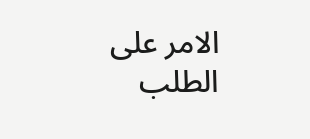الامر على الطلب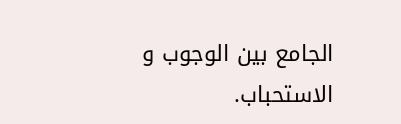الجامع بين الوجوب و الاستحباب.